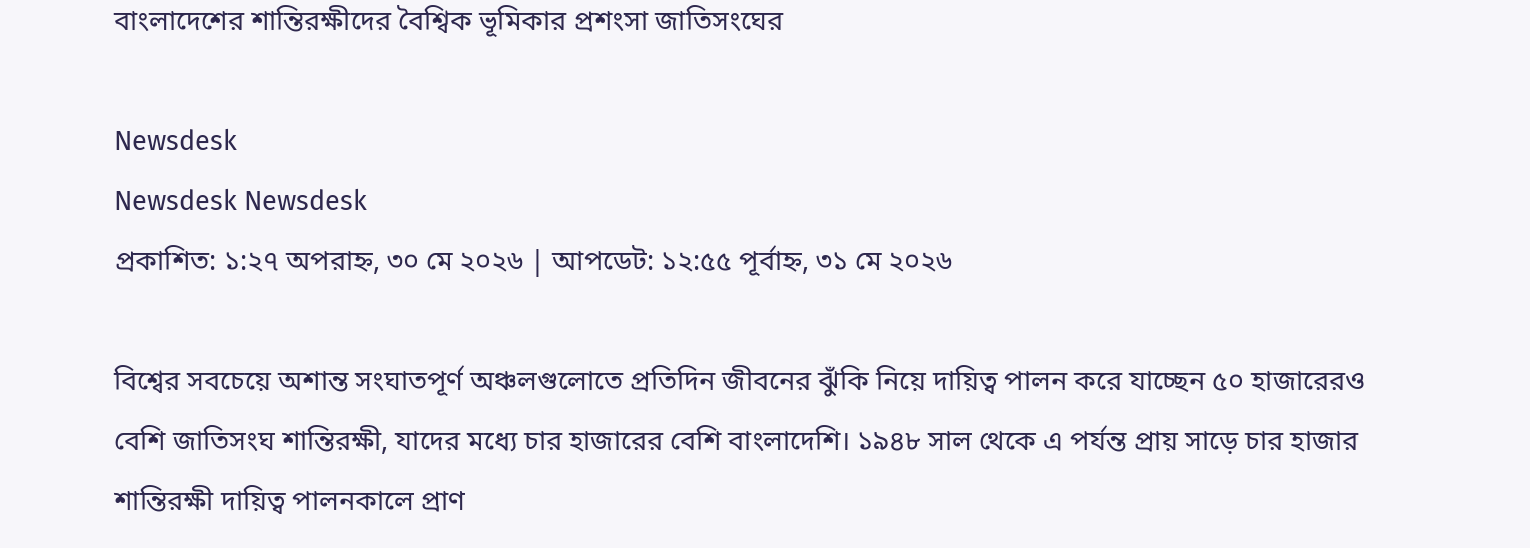বাংলাদেশের শান্তিরক্ষীদের বৈশ্বিক ভূমিকার প্রশংসা জাতিসংঘের

Newsdesk
Newsdesk Newsdesk
প্রকাশিত: ১:২৭ অপরাহ্ন, ৩০ মে ২০২৬ | আপডেট: ১২:৫৫ পূর্বাহ্ন, ৩১ মে ২০২৬

বিশ্বের সবচেয়ে অশান্ত সংঘাতপূর্ণ অঞ্চলগুলোতে প্রতিদিন জীবনের ঝুঁকি নিয়ে দায়িত্ব পালন করে যাচ্ছেন ৫০ হাজারেরও বেশি জাতিসংঘ শান্তিরক্ষী, যাদের মধ্যে চার হাজারের বেশি বাংলাদেশি। ১৯৪৮ সাল থেকে এ পর্যন্ত প্রায় সাড়ে চার হাজার শান্তিরক্ষী দায়িত্ব পালনকালে প্রাণ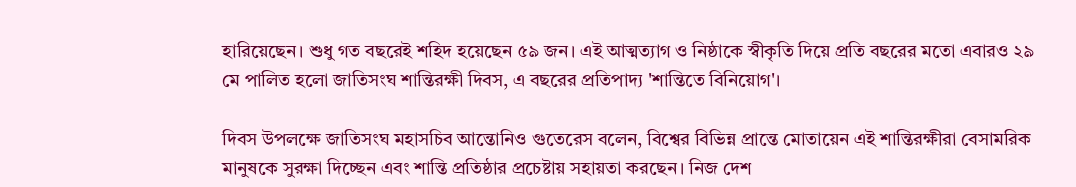হারিয়েছেন। শুধু গত বছরেই শহিদ হয়েছেন ৫৯ জন। এই আত্মত্যাগ ও নিষ্ঠাকে স্বীকৃতি দিয়ে প্রতি বছরের মতো এবারও ২৯ মে পালিত হলো জাতিসংঘ শান্তিরক্ষী দিবস, এ বছরের প্রতিপাদ্য 'শান্তিতে বিনিয়োগ'।

দিবস উপলক্ষে জাতিসংঘ মহাসচিব আন্তোনিও গুতেরেস বলেন, বিশ্বের বিভিন্ন প্রান্তে মোতায়েন এই শান্তিরক্ষীরা বেসামরিক মানুষকে সুরক্ষা দিচ্ছেন এবং শান্তি প্রতিষ্ঠার প্রচেষ্টায় সহায়তা করছেন। নিজ দেশ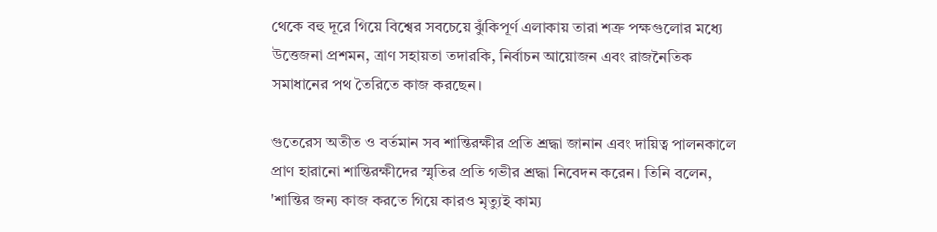থেকে বহু দূরে গিয়ে বিশ্বের সবচেয়ে ঝুঁকিপূর্ণ এলাকায় তারা শত্রু পক্ষগুলোর মধ্যে উত্তেজনা প্রশমন, ত্রাণ সহায়তা তদারকি, নির্বাচন আয়োজন এবং রাজনৈতিক সমাধানের পথ তৈরিতে কাজ করছেন।

গুতেরেস অতীত ও বর্তমান সব শান্তিরক্ষীর প্রতি শ্রদ্ধা জানান এবং দায়িত্ব পালনকালে প্রাণ হারানো শান্তিরক্ষীদের স্মৃতির প্রতি গভীর শ্রদ্ধা নিবেদন করেন। তিনি বলেন, 'শান্তির জন্য কাজ করতে গিয়ে কারও মৃত্যুই কাম্য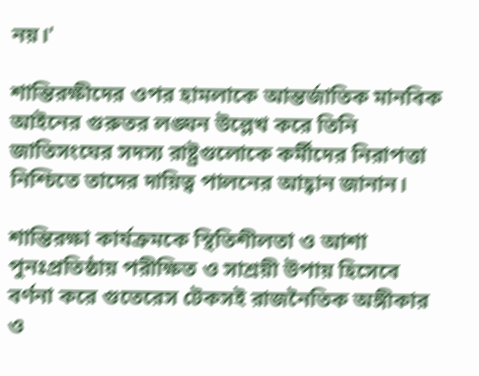নয়।'

শান্তিরক্ষীদের ওপর হামলাকে আন্তর্জাতিক মানবিক আইনের গুরুতর লঙ্ঘন উল্লেখ করে তিনি জাতিসংঘের সদস্য রাষ্ট্রগুলোকে কর্মীদের নিরাপত্তা নিশ্চিতে তাদের দায়িত্ব পালনের আহ্বান জানান।

শান্তিরক্ষা কার্যক্রমকে স্থিতিশীলতা ও আশা পুনঃপ্রতিষ্ঠায় পরীক্ষিত ও সাশ্রয়ী উপায় হিসেবে বর্ণনা করে গুতেরেস টেকসই রাজনৈতিক অঙ্গীকার ও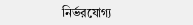নির্ভরযোগ্য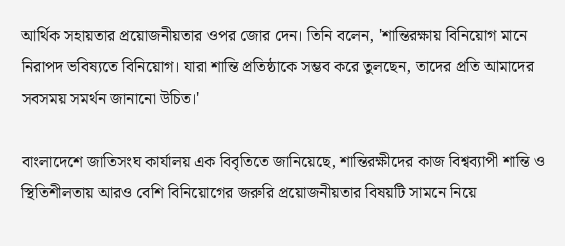আর্থিক সহায়তার প্রয়োজনীয়তার ওপর জোর দেন। তিনি বলেন, 'শান্তিরক্ষায় বিনিয়োগ মানে নিরাপদ ভবিষ্যতে বিনিয়োগ। যারা শান্তি প্রতিষ্ঠাকে সম্ভব করে তুলছেন, তাদের প্রতি আমাদের সবসময় সমর্থন জানানো উচিত।'

বাংলাদেশে জাতিসংঘ কার্যালয় এক বিবৃতিতে জানিয়েছে, শান্তিরক্ষীদের কাজ বিশ্বব্যাপী শান্তি ও স্থিতিশীলতায় আরও বেশি বিনিয়োগের জরুরি প্রয়োজনীয়তার বিষয়টি সামনে নিয়ে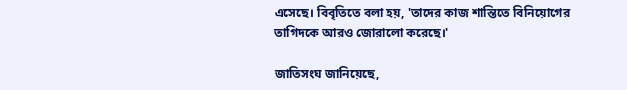এসেছে। বিবৃতিতে বলা হয়, 'তাদের কাজ শান্তিতে বিনিয়োগের তাগিদকে আরও জোরালো করেছে।'

জাতিসংঘ জানিয়েছে,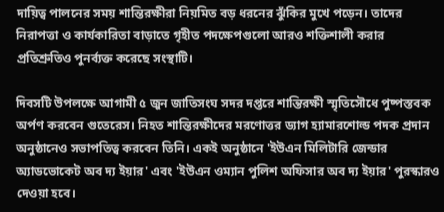দায়িত্ব পালনের সময় শান্তিরক্ষীরা নিয়মিত বড় ধরনের ঝুঁকির মুখে পড়েন। তাদের নিরাপত্তা ও কার্যকারিতা বাড়াতে গৃহীত পদক্ষেপগুলো আরও শক্তিশালী করার প্রতিশ্রুতিও পুনর্ব্যক্ত করেছে সংস্থাটি।

দিবসটি উপলক্ষে আগামী ৫ জুন জাতিসংঘ সদর দপ্তরে শান্তিরক্ষী স্মৃতিসৌধে পুষ্পস্তবক অর্পণ করবেন গুতেরেস। নিহত শান্তিরক্ষীদের মরণোত্তর ড্যাগ হ্যামারশোল্ড পদক প্রদান অনুষ্ঠানেও সভাপতিত্ব করবেন তিনি। একই অনুষ্ঠানে 'ইউএন মিলিটারি জেন্ডার অ্যাডভোকেট অব দ্য ইয়ার' এবং 'ইউএন ওম্যান পুলিশ অফিসার অব দ্য ইয়ার' পুরস্কারও দেওয়া হবে।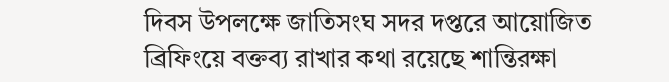দিবস উপলক্ষে জাতিসংঘ সদর দপ্তরে আয়োজিত ব্রিফিংয়ে বক্তব্য রাখার কথা রয়েছে শান্তিরক্ষা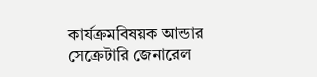কার্যক্রমবিষয়ক আন্ডার সেক্রেটারি জেনারেল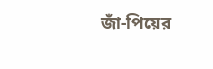জাঁ-পিয়ের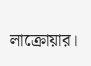লাক্রোয়ার।